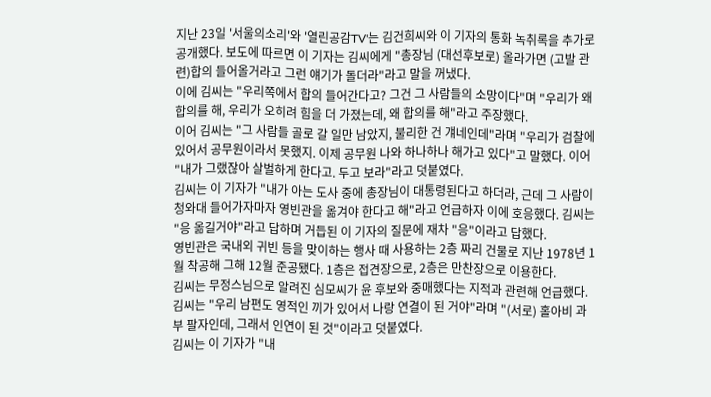지난 23일 '서울의소리'와 '열린공감TV'는 김건희씨와 이 기자의 통화 녹취록을 추가로 공개했다. 보도에 따르면 이 기자는 김씨에게 "총장님 (대선후보로) 올라가면 (고발 관련)합의 들어올거라고 그런 얘기가 돌더라"라고 말을 꺼냈다.
이에 김씨는 "우리쪽에서 합의 들어간다고? 그건 그 사람들의 소망이다"며 "우리가 왜 합의를 해, 우리가 오히려 힘을 더 가졌는데, 왜 합의를 해"라고 주장했다.
이어 김씨는 "그 사람들 골로 갈 일만 남았지, 불리한 건 걔네인데"라며 "우리가 검찰에 있어서 공무원이라서 못했지. 이제 공무원 나와 하나하나 해가고 있다"고 말했다. 이어 "내가 그랬잖아 살벌하게 한다고. 두고 보라"라고 덧붙였다.
김씨는 이 기자가 "내가 아는 도사 중에 총장님이 대통령된다고 하더라, 근데 그 사람이 청와대 들어가자마자 영빈관을 옮겨야 한다고 해"라고 언급하자 이에 호응했다. 김씨는 "응 옮길거야"라고 답하며 거듭된 이 기자의 질문에 재차 "응"이라고 답했다.
영빈관은 국내외 귀빈 등을 맞이하는 행사 때 사용하는 2층 짜리 건물로 지난 1978년 1월 착공해 그해 12월 준공됐다. 1층은 접견장으로, 2층은 만찬장으로 이용한다.
김씨는 무정스님으로 알려진 심모씨가 윤 후보와 중매했다는 지적과 관련해 언급했다. 김씨는 "우리 남편도 영적인 끼가 있어서 나랑 연결이 된 거야"라며 "(서로) 홀아비 과부 팔자인데, 그래서 인연이 된 것"이라고 덧붙였다.
김씨는 이 기자가 "내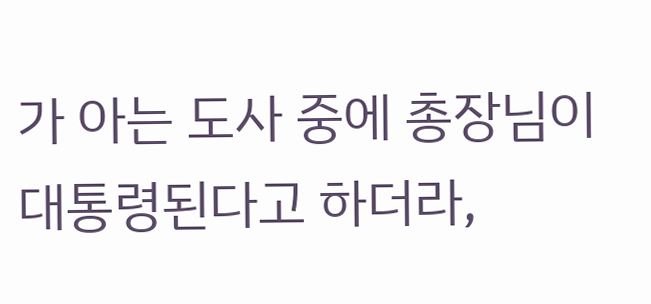가 아는 도사 중에 총장님이 대통령된다고 하더라,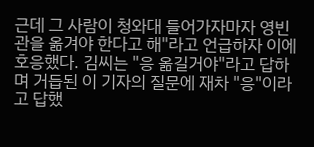근데 그 사람이 청와대 들어가자마자 영빈관을 옮겨야 한다고 해"라고 언급하자 이에 호응했다. 김씨는 "응 옮길거야"라고 답하며 거듭된 이 기자의 질문에 재차 "응"이라고 답했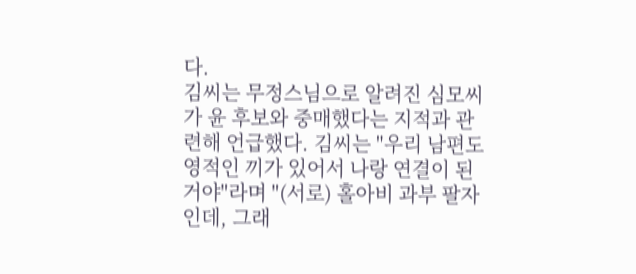다.
김씨는 무정스님으로 알려진 심모씨가 윤 후보와 중매했다는 지적과 관련해 언급했다. 김씨는 "우리 남편도 영적인 끼가 있어서 나랑 연결이 된 거야"라며 "(서로) 홀아비 과부 팔자인데, 그래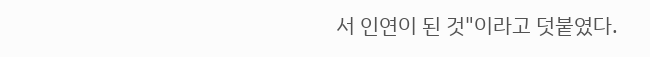서 인연이 된 것"이라고 덧붙였다.